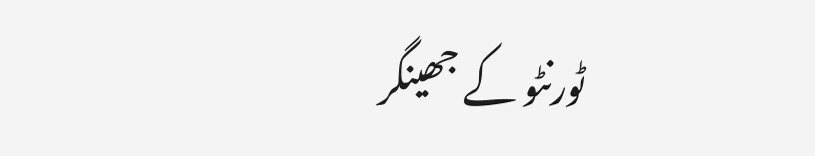ٹورنٹو کے جھینگر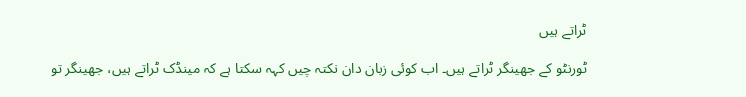ٹراتے ہیں

ٹورنٹو کے جھینگر ٹراتے ہیں۔ اب کوئی زبان دان نکتہ چیں کہہ سکتا ہے کہ مینڈک ٹراتے ہیں، جھینگر تو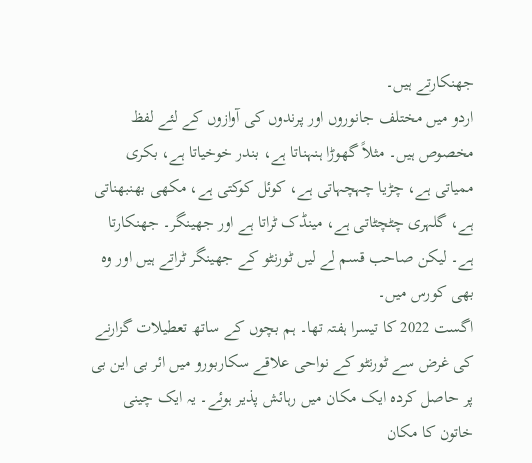جھنکارتے ہیں۔
اردو میں مختلف جانوروں اور پرندوں کی آوازوں کے لئے لفظ مخصوص ہیں۔ مثلاً گھوڑا ہنہناتا ہے، بندر خوخیاتا ہے، بکری ممیاتی ہے، چڑیا چہچہاتی ہے، کوئل کوکتی ہے، مکھی بھنبھناتی ہے، گلہری چٹچٹاتی ہے، مینڈک ٹراتا ہے اور جھینگر۔ جھنکارتا ہے۔ لیکن صاحب قسم لے لیں ٹورنٹو کے جھینگر ٹراتے ہیں اور وہ بھی کورس میں۔
اگست 2022 کا تیسرا ہفتہ تھا۔ ہم بچوں کے ساتھ تعطیلات گزارنے کی غرض سے ٹورنٹو کے نواحی علاقے سکاربورو میں ائر بی این بی پر حاصل کردہ ایک مکان میں رہائش پذیر ہوئے۔ یہ ایک چینی خاتون کا مکان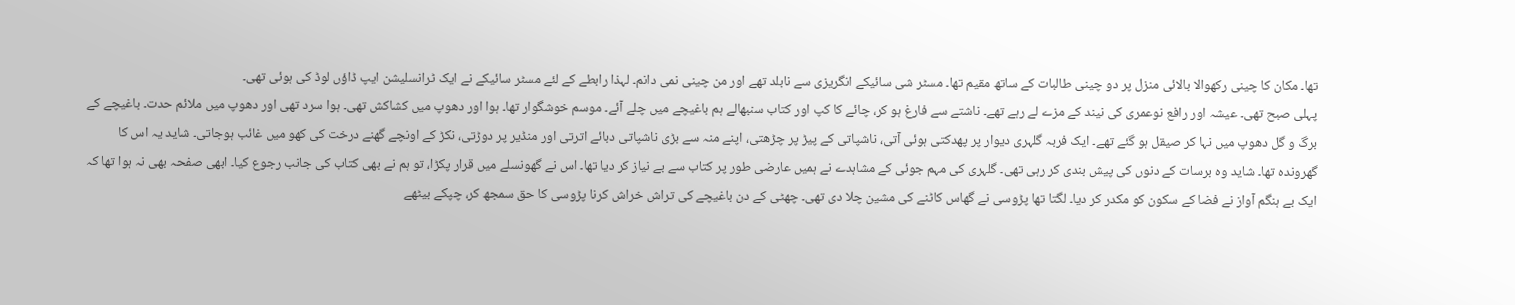تھا۔ مکان کا چینی رکھوالا بالائی منزل پر دو چینی طالبات کے ساتھ مقیم تھا۔ مسٹر شی سائیکے انگریزی سے نابلد تھے اور من چینی نمی دانم۔ لہذا رابطے کے لئے مسٹر سائیکے نے ایک ٹرانسلیشن ایپ ڈاؤں لوڈ کی ہوئی تھی۔
پہلی صبح تھی۔ عیشہ اور رافع نوعمری کی نیند کے مزے لے رہے تھے۔ ناشتے سے فارغ ہو کر، چائے کا کپ اور کتاب سنبھالے ہم باغیچے میں چلے آئے۔ موسم خوشگوار تھا۔ ہوا اور دھوپ میں کشاکش تھی۔ ہوا سرد تھی اور دھوپ میں ملائم حدت۔ باغیچے کے برگ و گل دھوپ میں نہا کر صیقل ہو گئے تھے۔ ایک فربہ گلہری دیوار پر پھدکتی ہوئی آتی، ناشپاتی کے پیڑ پر چڑھتی، اپنے منہ سے بڑی ناشپاتی دبائے اترتی اور منڈیر پر دوڑتی، نکڑ کے اونچے گھنے درخت کی کھو میں غائب ہوجاتی۔ شاید یہ اس کا گھروندہ تھا۔ شاید وہ برسات کے دنوں کی پیش بندی کر رہی تھی۔ گلہری کی مہم جوئی کے مشاہدے نے ہمیں عارضی طور پر کتاب سے بے نیاز کر دیا تھا۔ اس نے گھونسلے میں قرار پکڑا، تو ہم نے بھی کتاب کی جانب رجوع کیا۔ ابھی صفحہ بھی نہ ہوا تھا کہ ایک بے ہنگم آواز نے فضا کے سکون کو مکدر کر دیا۔ لگتا تھا پڑوسی نے گھاس کاٹنے کی مشین چلا دی تھی۔ چھٹی کے دن باغیچے کی تراش خراش کرنا پڑوسی کا حق سمجھ کر، چپکے بیٹھے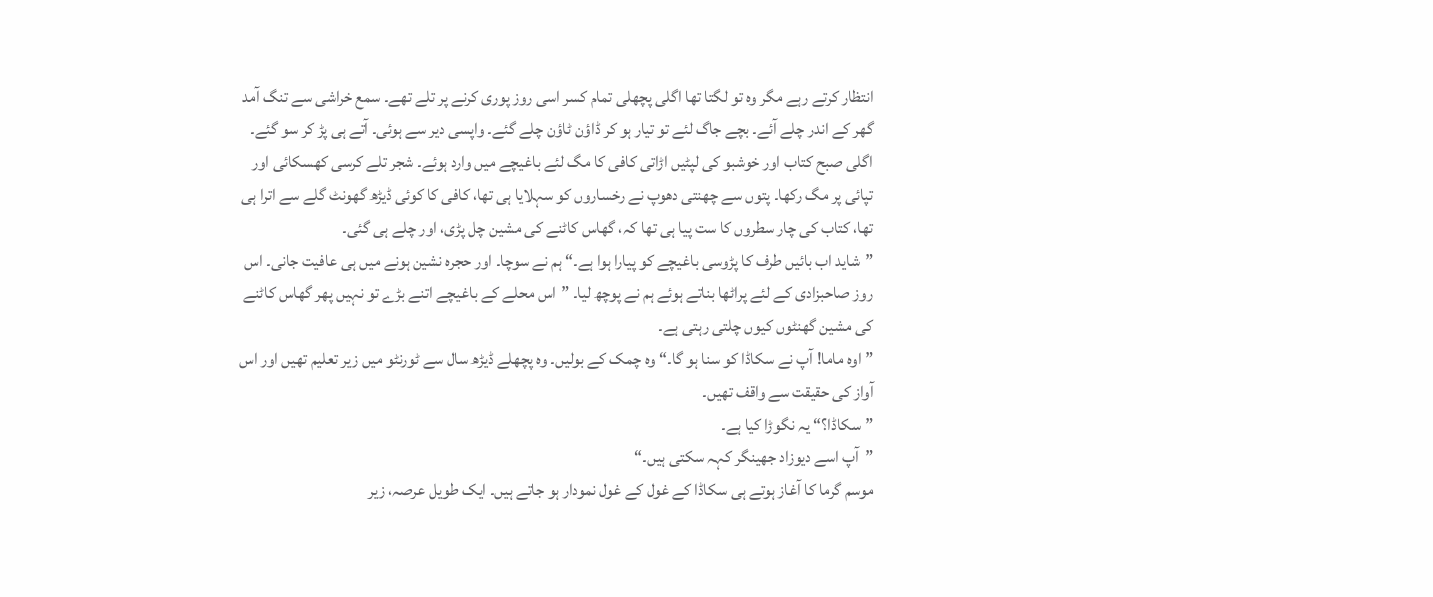انتظار کرتے رہے مگر وہ تو لگتا تھا اگلی پچھلی تمام کسر اسی روز پوری کرنے پر تلے تھے۔ سمع خراشی سے تنگ آمد گھر کے اندر چلے آئے۔ بچے جاگ لئے تو تیار ہو کر ڈاؤن ٹاؤن چلے گئے۔ واپسی دیر سے ہوئی۔ آتے ہی پڑ کر سو گئے۔
اگلی صبح کتاب اور خوشبو کی لپٹیں اڑاتی کافی کا مگ لئے باغیچے میں وارد ہوئے۔ شجر تلے کرسی کھسکائی اور تپائی پر مگ رکھا۔ پتوں سے چھنتی دھوپ نے رخساروں کو سہلایا ہی تھا، کافی کا کوئی ڈیڑھ گھونٹ گلے سے اترا ہی تھا، کتاب کی چار سطروں کا ست پیا ہی تھا کہ، گھاس کاٹنے کی مشین چل پڑی، اور چلے ہی گئی۔
”شاید اب بائیں طرف کا پڑوسی باغیچے کو پیارا ہوا ہے۔“ ہم نے سوچا۔ اور حجرہ نشین ہونے میں ہی عافیت جانی۔ اس روز صاحبزادی کے لئے پراٹھا بناتے ہوئے ہم نے پوچھ لیا۔ ”اس محلے کے باغیچے اتنے بڑے تو نہیں پھر گھاس کاٹنے کی مشین گھنٹوں کیوں چلتی رہتی ہے۔
”اوہ ماما! آپ نے سکاڈا کو سنا ہو گا۔“ وہ چمک کے بولیں۔ وہ پچھلے ڈیڑھ سال سے ٹورنٹو میں زیر تعلیم تھیں اور اس آواز کی حقیقت سے واقف تھیں۔
”سکاڈا؟“ یہ نگوڑا کیا ہے۔
”آپ اسے دیوزاد جھینگر کہہ سکتی ہیں۔“
موسم گرما کا آغاز ہوتے ہی سکاڈا کے غول کے غول نمودار ہو جاتے ہیں۔ ایک طویل عرصہ، زیر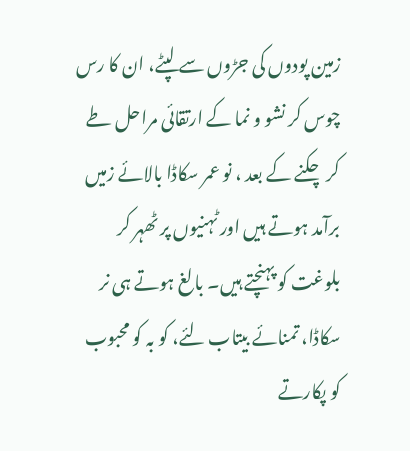زمین پودوں کی جڑوں سے لپٹے، ان کا رس چوس کر نشو و نما کے ارتقائی مراحل طے کر چکنے کے بعد ، نو عمر سکاڈا بالائے زمیں برآمد ہوتے ہیں اور ٹہنیوں پر ٹھہر کر بلوغت کو پہنچتے ہیں۔ بالغ ہوتے ہی نر سکاڈا، تمنائے بیتاب لئے، کو بہ کو محبوب کو پکارتے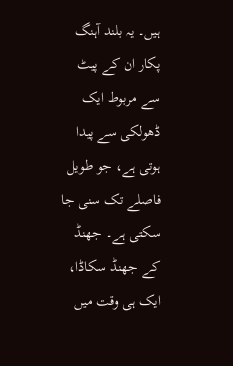ہیں۔ یہ بلند آہنگ پکار ان کے پیٹ سے مربوط ایک ڈھولکی سے پیدا ہوتی ہے، جو طویل فاصلے تک سنی جا سکتی ہے۔ جھنڈ کے جھنڈ سکاڈا، ایک ہی وقت میں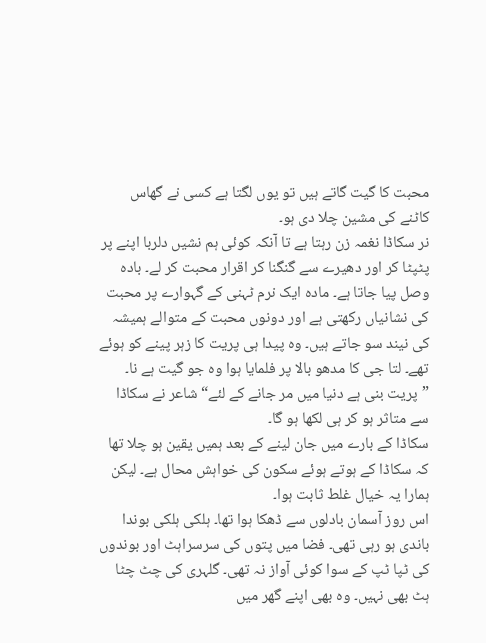محبت کا گیت گاتے ہیں تو یوں لگتا ہے کسی نے گھاس کاٹنے کی مشین چلا دی ہو۔
نر سکاڈا نغمہ زن رہتا ہے تا آنکہ کوئی ہم نشیں دلربا اپنے پر پٹپٹا کر اور دھیرے سے گنگنا کر اقرار محبت کر لے۔ بادہ وصل پیا جاتا ہے۔ مادہ ایک نرم ٹہنی کے گہوارے پر محبت کی نشانیاں رکھتی ہے اور دونوں محبت کے متوالے ہمیشہ کی نیند سو جاتے ہیں۔ وہ پیدا ہی پریت کا زہر پینے کو ہوئے تھے۔ لتا جی کا مدھو بالا پر فلمایا ہوا وہ جو گیت ہے نا۔ ”پریت بنی ہے دنیا میں مر جانے کے لئے“ شاعر نے سکاڈا سے متاثر ہو کر ہی لکھا ہو گا۔
سکاڈا کے بارے میں جان لینے کے بعد ہمیں یقین ہو چلا تھا کہ سکاڈا کے ہوتے ہوئے سکون کی خواہش محال ہے۔ لیکن ہمارا یہ خیال غلط ثابت ہوا۔
اس روز آسمان بادلوں سے ڈھکا ہوا تھا۔ ہلکی ہلکی بوندا باندی ہو رہی تھی۔ فضا میں پتوں کی سرسراہٹ اور بوندوں کی ٹپا ٹپ کے سوا کوئی آواز نہ تھی۔ گلہری کی چٹ چٹا ہٹ بھی نہیں۔ وہ بھی اپنے گھر میں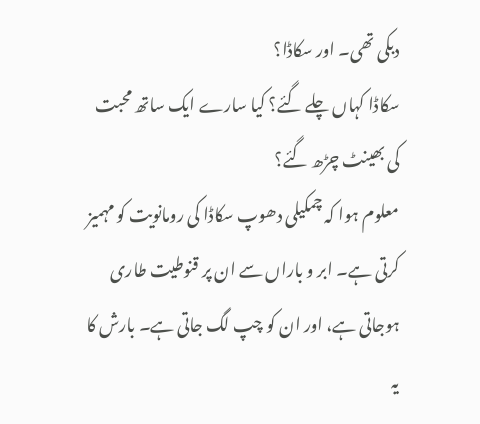دبکی تھی۔ اور سکاڈا؟
سکاڈا کہاں چلے گئے؟ کیا سارے ایک ساتھ محبت کی بھینٹ چڑھ گئے؟
معلوم ہوا کہ چمکیلی دھوپ سکاڈا کی رومانویت کو مہمیز کرتی ہے۔ ابر و باراں سے ان پر قنوطیت طاری ہوجاتی ہے، اور ان کو چپ لگ جاتی ہے۔ بارش کا یہ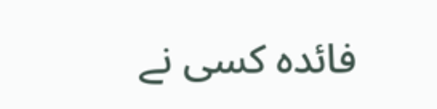فائدہ کسی نے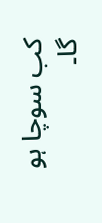کب سوچا ہو گا۔